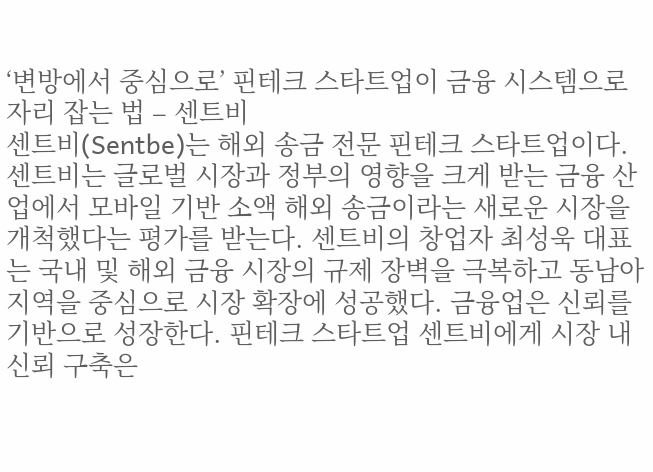‘변방에서 중심으로’ 핀테크 스타트업이 금융 시스템으로 자리 잡는 법 – 센트비
센트비(Sentbe)는 해외 송금 전문 핀테크 스타트업이다. 센트비는 글로벌 시장과 정부의 영향을 크게 받는 금융 산업에서 모바일 기반 소액 해외 송금이라는 새로운 시장을 개척했다는 평가를 받는다. 센트비의 창업자 최성욱 대표는 국내 및 해외 금융 시장의 규제 장벽을 극복하고 동남아 지역을 중심으로 시장 확장에 성공했다. 금융업은 신뢰를 기반으로 성장한다. 핀테크 스타트업 센트비에게 시장 내 신뢰 구축은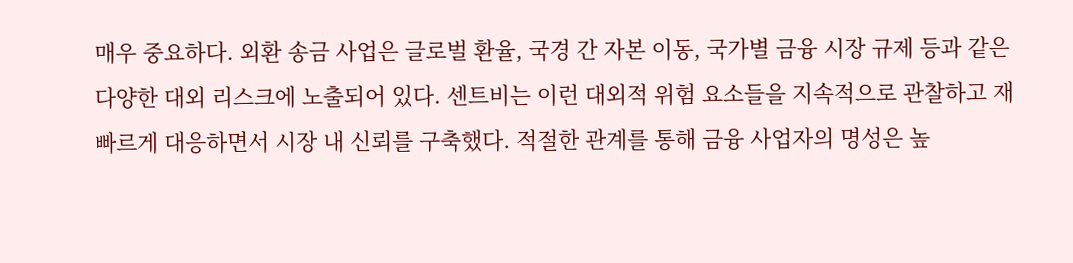매우 중요하다. 외환 송금 사업은 글로벌 환율, 국경 간 자본 이동, 국가별 금융 시장 규제 등과 같은 다양한 대외 리스크에 노출되어 있다. 센트비는 이런 대외적 위험 요소들을 지속적으로 관찰하고 재빠르게 대응하면서 시장 내 신뢰를 구축했다. 적절한 관계를 통해 금융 사업자의 명성은 높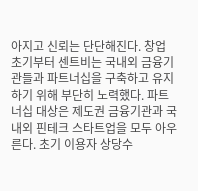아지고 신뢰는 단단해진다. 창업 초기부터 센트비는 국내외 금융기관들과 파트너십을 구축하고 유지하기 위해 부단히 노력했다. 파트너십 대상은 제도권 금융기관과 국내외 핀테크 스타트업을 모두 아우른다. 초기 이용자 상당수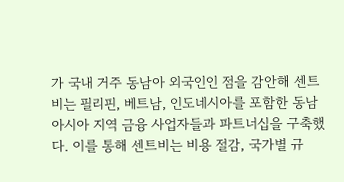가 국내 거주 동남아 외국인인 점을 감안해 센트비는 필리핀, 베트남, 인도네시아를 포함한 동남아시아 지역 금융 사업자들과 파트너십을 구축했다. 이를 통해 센트비는 비용 절감, 국가별 규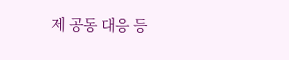제 공동 대응 등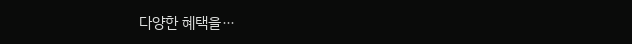다양한 혜택을⋯